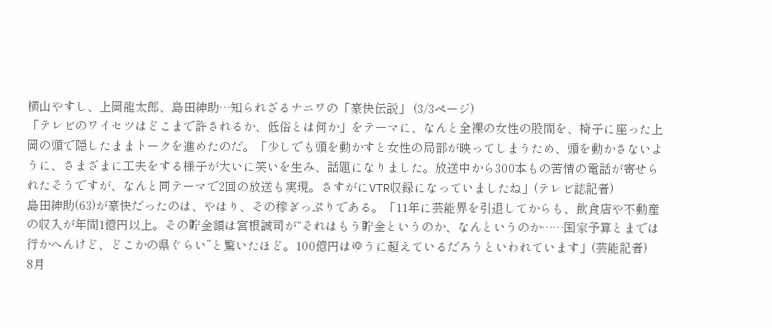横山やすし、上岡龍太郎、島田紳助…知られざるナニワの「豪快伝説」 (3/3ページ)
「テレビのワイセツはどこまで許されるか、低俗とは何か」をテーマに、なんと全裸の女性の股間を、椅子に座った上岡の頭で隠したままトークを進めたのだ。「少しでも頭を動かすと女性の局部が映ってしまうため、頭を動かさないように、さまざまに工夫をする様子が大いに笑いを生み、話題になりました。放送中から300本もの苦情の電話が寄せられたそうですが、なんと同テーマで2回の放送も実現。さすがにVTR収録になっていましたね」(テレビ誌記者)
島田紳助(63)が豪快だったのは、やはり、その稼ぎっぷりである。「11年に芸能界を引退してからも、飲食店や不動産の収入が年間1億円以上。その貯金額は宮根誠司が“それはもう貯金というのか、なんというのか……国家予算とまでは行かへんけど、どこかの県ぐらい”と驚いたほど。100億円はゆうに超えているだろうといわれています」(芸能記者)
8月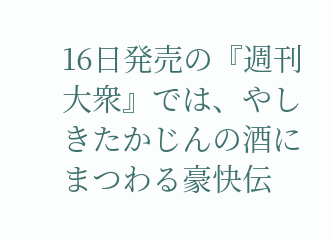16日発売の『週刊大衆』では、やしきたかじんの酒にまつわる豪快伝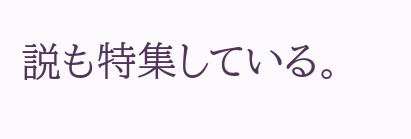説も特集している。